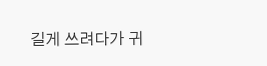길게 쓰려다가 귀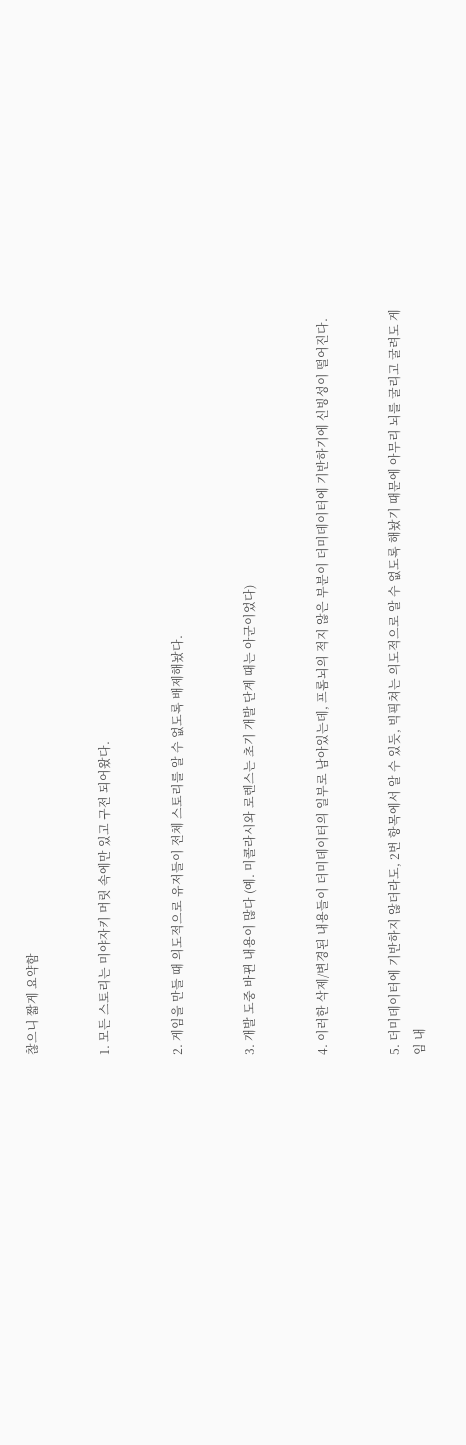찮으니 짧게 요약함


1. 모든 스토리는 미야자키 머릿 속에만 있고 구전 되어왔다.


2. 게임을 만들 때 의도적으로 유저들이 전체 스토리를 알 수 없도록 배제해놨다.


3. 개발 도중 바뀐 내용이 많다 (예. 미콜라시와 로렌스는 초기 개발 단계 때는 아군이었다)


4. 이러한 삭제/변경된 내용들이 더미데이터의 일부로 남아있는데, 프롬뇌의 적지 않은 부분이 더미데이터에 기반하기에 신빙성이 떨어진다.


5. 더미데이터에 기반하지 않더라도, 2번 항목에서 알 수 있듯, 빅픽쳐는 의도적으로 알 수 없도록 해놨기 때문에 아무리 뇌를 굴리고 굴려도 게임 내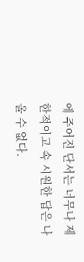에 주어진 단서는 너무나 제한적이고 속 시원한 답은 나올 수 없다.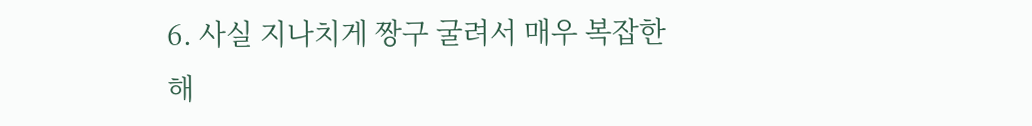6. 사실 지나치게 짱구 굴려서 매우 복잡한 해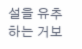설을 유추하는 거보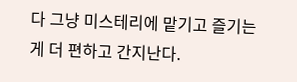다 그냥 미스테리에 맡기고 즐기는 게 더 편하고 간지난다.